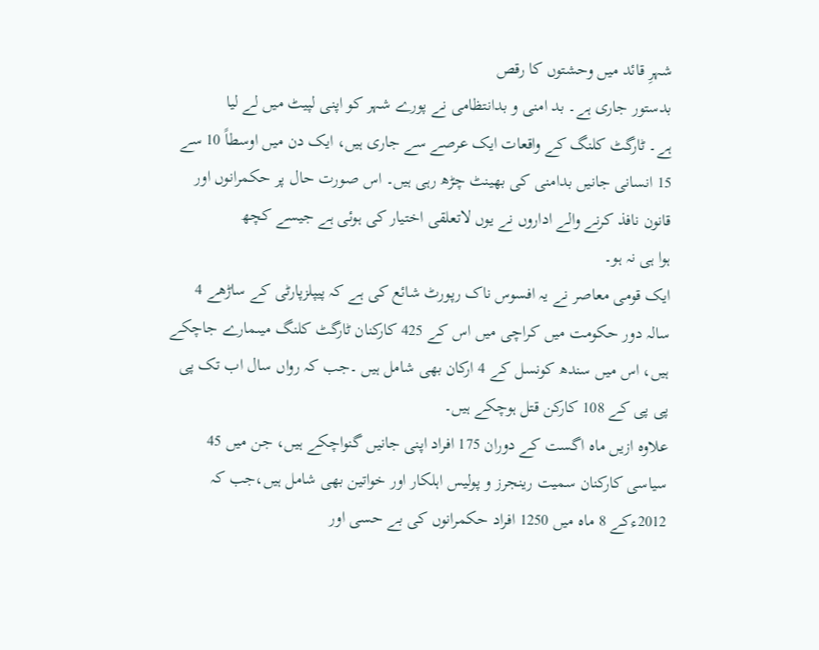شہرِ قائد میں وحشتوں کا رقص
بدستور جاری ہے۔ بد امنی و بدانتظامی نے پورے شہر کو اپنی لپیٹ میں لے لیا
ہے۔ ٹارگٹ کلنگ کے واقعات ایک عرصے سے جاری ہیں، ایک دن میں اوسطاً 10 سے
15 انسانی جانیں بدامنی کی بھینٹ چڑھ رہی ہیں۔ اس صورت حال پر حکمرانوں اور
قانون نافذ کرنے والے اداروں نے یوں لاتعلقی اختیار کی ہوئی ہے جیسے کچھ
ہوا ہی نہ ہو۔
ایک قومی معاصر نے یہ افسوس ناک رپورٹ شائع کی ہے کہ پیپلزپارٹی کے ساڑھے 4
سالہ دور حکومت میں کراچی میں اس کے 425 کارکنان ٹارگٹ کلنگ میںمارے جاچکے
ہیں، اس میں سندھ کونسل کے 4 ارکان بھی شامل ہیں ۔جب کہ رواں سال اب تک پی
پی پی کے 108 کارکن قتل ہوچکے ہیں۔
علاوہ ازیں ماہ اگست کے دوران 175 افراد اپنی جانیں گنواچکے ہیں، جن میں 45
سیاسی کارکنان سمیت رینجرز و پولیس اہلکار اور خواتین بھی شامل ہیں،جب کہ
2012ءکے 8 ماہ میں 1250 افراد حکمرانوں کی بے حسی اور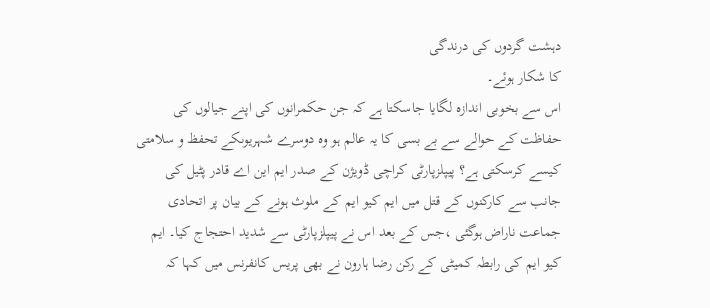دہشت گردوں کی درندگی
کا شکار ہوئے۔
اس سے بخوبی اندازہ لگایا جاسکتا ہے کہ جن حکمرانوں کی اپنے جیالوں کی
حفاظت کے حوالے سے بے بسی کا یہ عالم ہو وہ دوسرے شہریوںکے تحفظ و سلامتی
کیسے کرسکتی ہے؟ پیپلزپارٹی کراچی ڈویژن کے صدر ایم این اے قادر پٹیل کی
جانب سے کارکنوں کے قتل میں ایم کیو ایم کے ملوث ہونے کے بیان پر اتحادی
جماعت ناراض ہوگئی ،جس کے بعد اس نے پیپلزپارٹی سے شدید احتجاج کیا۔ ایم
کیو ایم کی رابطہ کمیٹی کے رکن رضا ہارون نے بھی پریس کانفرنس میں کہا کہ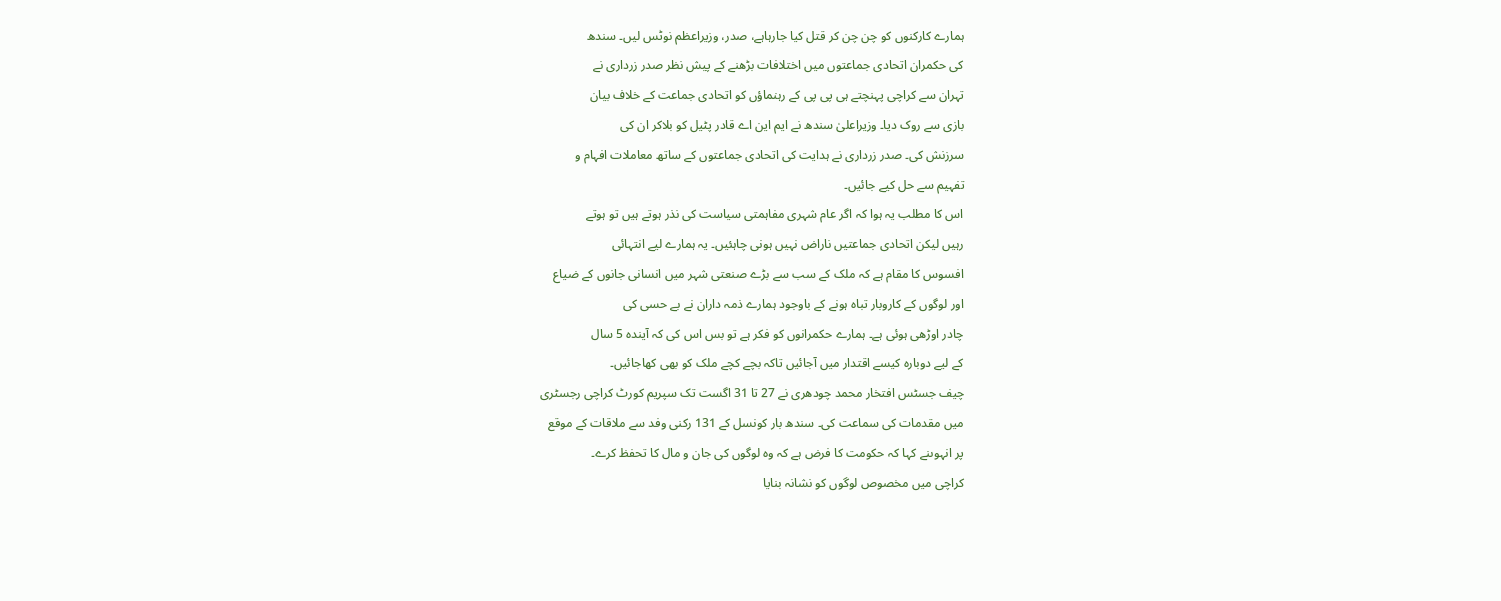ہمارے کارکنوں کو چن چن کر قتل کیا جارہاہے، صدر، وزیراعظم نوٹس لیں۔ سندھ
کی حکمران اتحادی جماعتوں میں اختلافات بڑھنے کے پیش نظر صدر زرداری نے
تہران سے کراچی پہنچتے ہی پی پی کے رہنماؤں کو اتحادی جماعت کے خلاف بیان
بازی سے روک دیا۔ وزیراعلیٰ سندھ نے ایم این اے قادر پٹیل کو بلاکر ان کی
سرزنش کی۔ صدر زرداری نے ہدایت کی اتحادی جماعتوں کے ساتھ معاملات افہام و
تفہیم سے حل کیے جائیں۔
اس کا مطلب یہ ہوا کہ اگر عام شہری مفاہمتی سیاست کی نذر ہوتے ہیں تو ہوتے
رہیں لیکن اتحادی جماعتیں ناراض نہیں ہونی چاہئیں۔ یہ ہمارے لیے انتہائی
افسوس کا مقام ہے کہ ملک کے سب سے بڑے صنعتی شہر میں انسانی جانوں کے ضیاع
اور لوگوں کے کاروبار تباہ ہونے کے باوجود ہمارے ذمہ داران نے بے حسی کی
چادر اوڑھی ہوئی ہے۔ ہمارے حکمرانوں کو فکر ہے تو بس اس کی کہ آیندہ 5 سال
کے لیے دوبارہ کیسے اقتدار میں آجائیں تاکہ بچے کچے ملک کو بھی کھاجائیں۔
چیف جسٹس افتخار محمد چودھری نے 27 تا 31 اگست تک سپریم کورٹ کراچی رجسٹری
میں مقدمات کی سماعت کی۔ سندھ بار کونسل کے 131 رکنی وفد سے ملاقات کے موقع
پر انہوںنے کہا کہ حکومت کا فرض ہے کہ وہ لوگوں کی جان و مال کا تحفظ کرے۔
کراچی میں مخصوص لوگوں کو نشانہ بنایا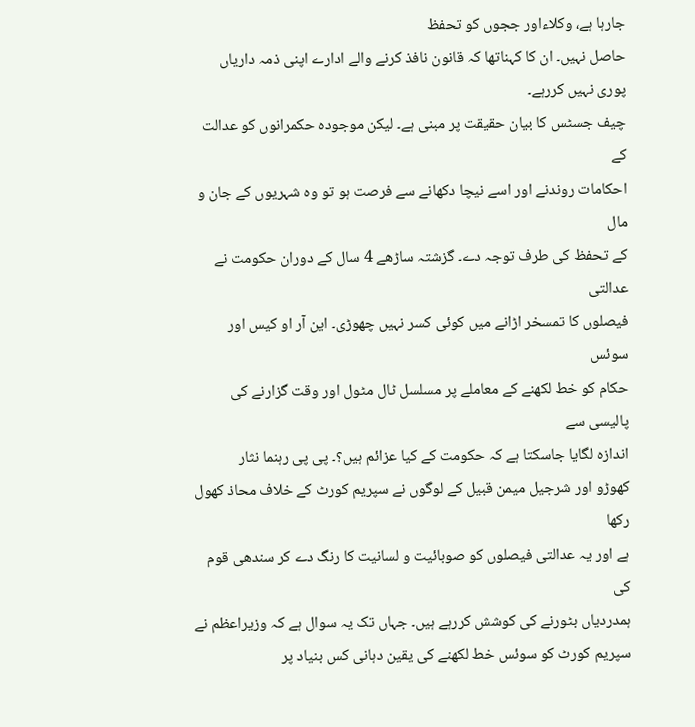جارہا ہے، وکلاءاور ججوں کو تحفظ
حاصل نہیں۔ ان کا کہناتھا کہ قانون نافذ کرنے والے ادارے اپنی ذمہ داریاں
پوری نہیں کررہے۔
چیف جسٹس کا بیان حقیقت پر مبنی ہے۔ لیکن موجودہ حکمرانوں کو عدالت کے
احکامات روندنے اور اسے نیچا دکھانے سے فرصت ہو تو وہ شہریوں کے جان و مال
کے تحفظ کی طرف توجہ دے۔ گزشتہ ساڑھے 4 سال کے دوران حکومت نے عدالتی
فیصلوں کا تمسخر اڑانے میں کوئی کسر نہیں چھوڑی۔ این آر او کیس اور سوئس
حکام کو خط لکھنے کے معاملے پر مسلسل ٹال مٹول اور وقت گزارنے کی پالیسی سے
اندازہ لگایا جاسکتا ہے کہ حکومت کے کیا عزائم ہیں؟۔ پی پی رہنما نثار
کھوڑو اور شرجیل میمن قبیل کے لوگوں نے سپریم کورٹ کے خلاف محاذ کھول رکھا
ہے اور یہ عدالتی فیصلوں کو صوبائیت و لسانیت کا رنگ دے کر سندھی قوم کی
ہمدردیاں بٹورنے کی کوشش کررہے ہیں۔ جہاں تک یہ سوال ہے کہ وزیراعظم نے
سپریم کورٹ کو سوئس خط لکھنے کی یقین دہانی کس بنیاد پر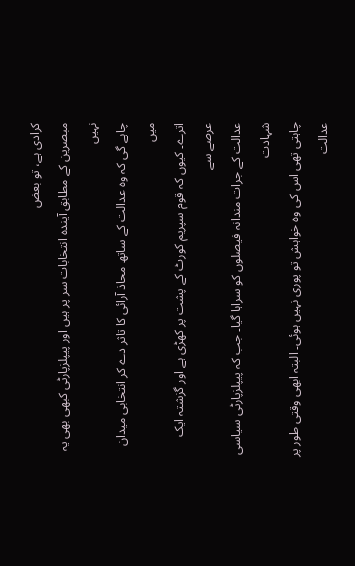کرادی ہے، تو بعض
مبصرین کے مطابق آیندہ انتخابات سر پر ہیں اور پیپلزپارٹی کبھی بھی یہ نہیں
چاہے گی کہ وہ عدالت کے ساتھ محاذ آرائی کا تاثر دے کر انتخابی میدان میں
اترے۔ کیوں کہ قوم سپریم کورٹ کے پشت پر کھڑی ہے اور گزشتہ ایک عرصے سے
عدالت کے جرات مندانہ فیصلوں کو سراہا گیا۔ جب کہ پیپلزپارٹی سیاسی شہادت
چاہتی تھی اس کی وہ خواہش تو پوری نہیں ہوئی۔ البتہ ابھی وقتی طور پر عدالت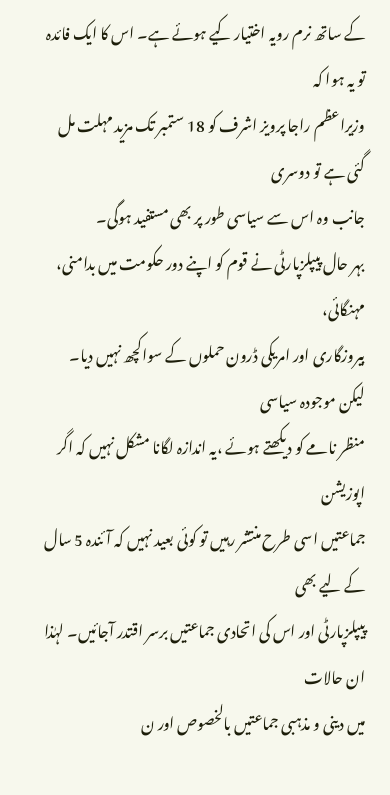کے ساتھ نرم رویہ اختیار کیے ہوئے ہے۔ اس کا ایک فائدہ تو یہ ہوا کہ
وزیراعظم راجا پرویز اشرف کو 18 ستمبر تک مزید مہلت مل گئی ہے تو دوسری
جانب وہ اس سے سیاسی طور پر بھی مستفید ہوگی۔
بہر حال پیپلزپارٹی نے قوم کو اپنے دور حکومت میں بدامنی، مہنگائی،
بیروزگاری اور امریکی ڈرون حملوں کے سواکچھ نہیں دیا۔ لیکن موجودہ سیاسی
منظر نامے کو دیکھتے ہوئے ،یہ اندازہ لگانا مشکل نہیں کہ اگر اپوزیشن
جماعتیں اسی طرح منتشر رہیں تو کوئی بعید نہیں کہ آئندہ 5 سال کے لیے بھی
پیپلزپارٹی اور اس کی اتحادی جماعتیں برسر اقتدر آجائیں۔ لہٰذا ان حالات
میں دینی و مذہبی جماعتیں بالخصوص اور ن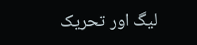لیگ اور تحریک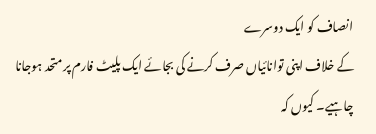انصاف کو ایک دوسرے
کے خلاف اپنی توانائیاں صرف کرنے کی بجائے ایک پلیٹ فارم پر متحد ہوجانا
چاہیے۔ کیوں کہ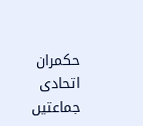حکمران اتحادی جماعتیں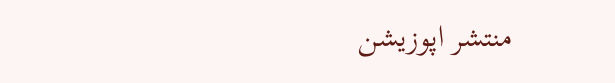منتشر اپوزیشن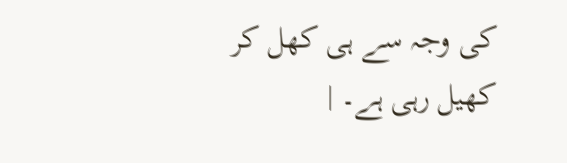کی وجہ سے ہی کھل کر
کھیل رہی ہے۔ |